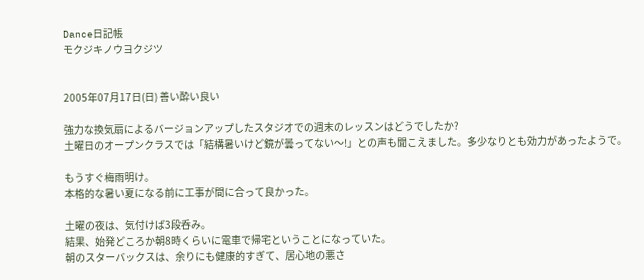Dance日記帳
モクジキノウヨクジツ


2005年07月17日(日) 善い酔い良い

強力な換気扇によるバージョンアップしたスタジオでの週末のレッスンはどうでしたか?
土曜日のオープンクラスでは「結構暑いけど鏡が曇ってない〜!」との声も聞こえました。多少なりとも効力があったようで。

もうすぐ梅雨明け。
本格的な暑い夏になる前に工事が間に合って良かった。

土曜の夜は、気付けば3段呑み。
結果、始発どころか朝8時くらいに電車で帰宅ということになっていた。
朝のスターバックスは、余りにも健康的すぎて、居心地の悪さ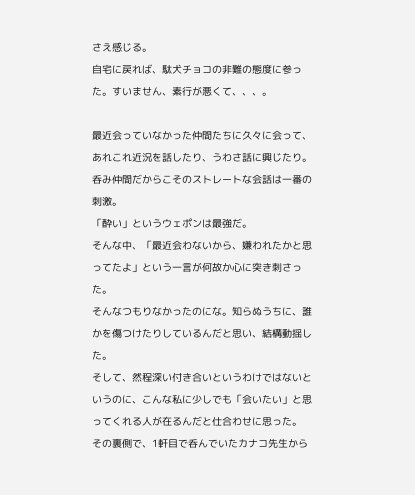さえ感じる。
自宅に戻れば、駄犬チョコの非難の態度に参った。すいません、素行が悪くて、、、。

最近会っていなかった仲間たちに久々に会って、あれこれ近況を話したり、うわさ話に興じたり。
呑み仲間だからこそのストレートな会話は一番の刺激。
「酔い」というウェポンは最強だ。
そんな中、「最近会わないから、嫌われたかと思ってたよ」という一言が何故か心に突き刺さった。
そんなつもりなかったのにな。知らぬうちに、誰かを傷つけたりしているんだと思い、結構動揺した。
そして、然程深い付き合いというわけではないというのに、こんな私に少しでも「会いたい」と思ってくれる人が在るんだと仕合わせに思った。
その裏側で、1軒目で呑んでいたカナコ先生から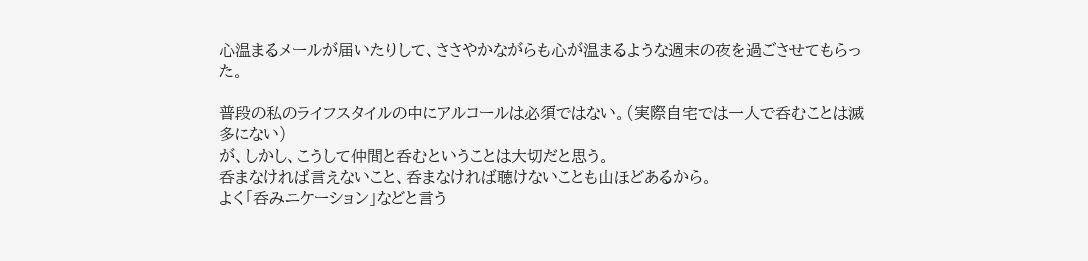心温まるメールが届いたりして、ささやかながらも心が温まるような週末の夜を過ごさせてもらった。

普段の私のライフスタイルの中にアルコールは必須ではない。(実際自宅では一人で呑むことは滅多にない)
が、しかし、こうして仲間と呑むということは大切だと思う。
呑まなければ言えないこと、呑まなければ聴けないことも山ほどあるから。
よく「呑みニケーション」などと言う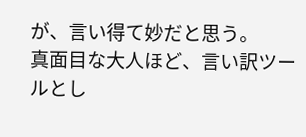が、言い得て妙だと思う。
真面目な大人ほど、言い訳ツールとし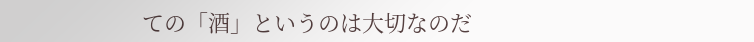ての「酒」というのは大切なのだ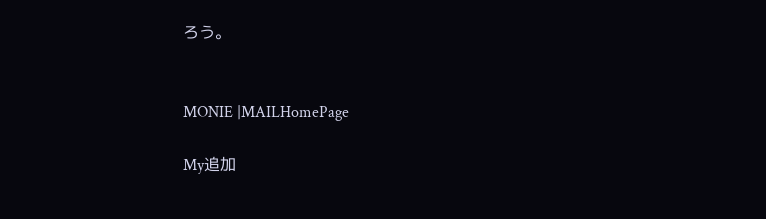ろう。


MONIE |MAILHomePage

My追加